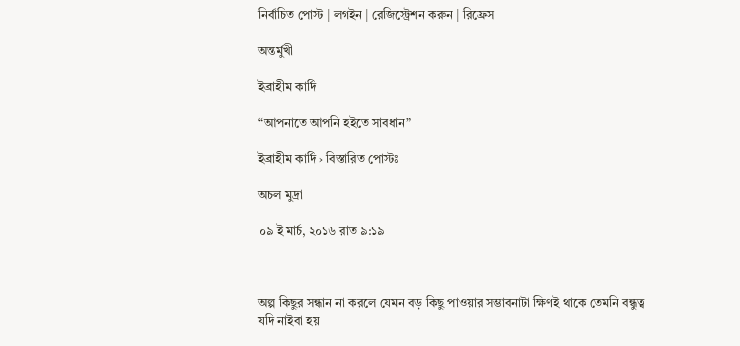নির্বাচিত পোস্ট | লগইন | রেজিস্ট্রেশন করুন | রিফ্রেস

অন্তর্মুখী

ইব্রাহীম কার্দি

“আপনাতে আপনি হইতে সাবধান”

ইব্রাহীম কার্দি › বিস্তারিত পোস্টঃ

অচল মুদ্রা

০৯ ই মার্চ, ২০১৬ রাত ৯:১৯



অল্প কিছুর সন্ধান না করলে যেমন বড় কিছু পাওয়ার সম্ভাবনাটা ক্ষিণই থাকে তেমনি বন্ধুত্ব যদি নাইবা হয়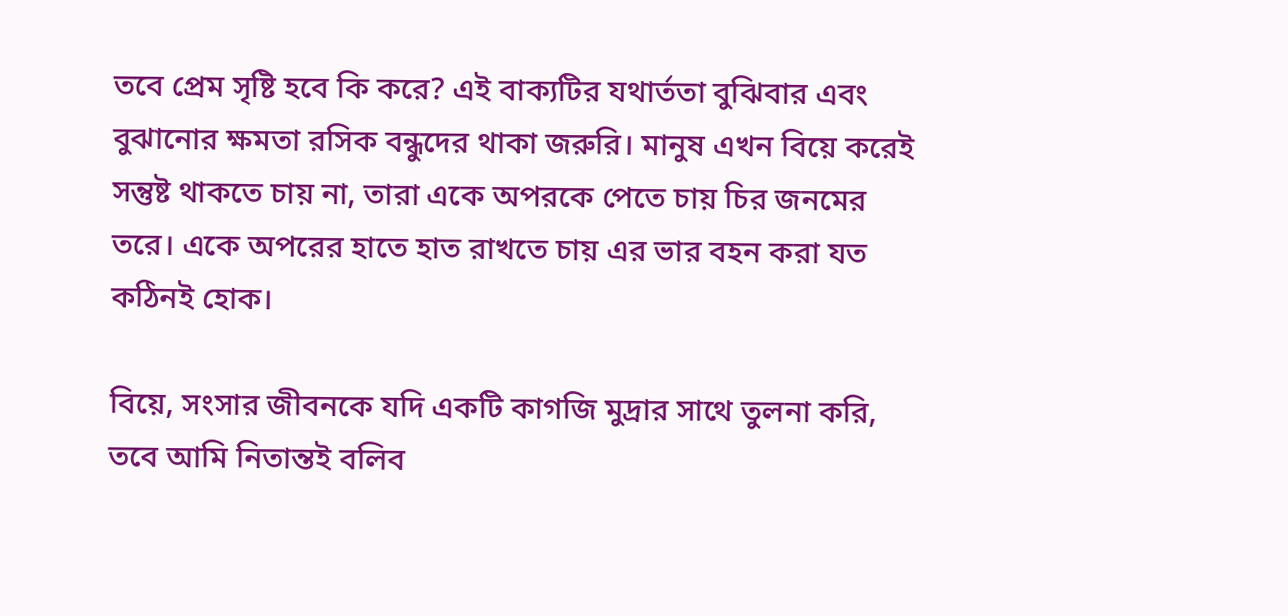তবে প্রেম সৃষ্টি হবে কি করে? এই বাক্যটির যথার্ততা বুঝিবার এবং বুঝানোর ক্ষমতা রসিক বন্ধুদের থাকা জরুরি। মানুষ এখন বিয়ে করেই সন্তুষ্ট থাকতে চায় না, তারা একে অপরকে পেতে চায় চির জনমের তরে। একে অপরের হাতে হাত রাখতে চায় এর ভার বহন করা যত কঠিনই হোক।

বিয়ে, সংসার জীবনকে যদি একটি কাগজি মুদ্রার সাথে তুলনা করি, তবে আমি নিতান্তই বলিব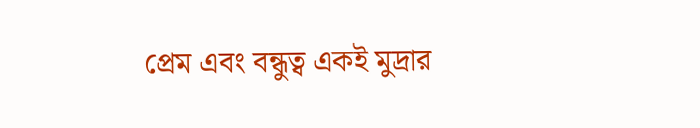প্রেম এবং বন্ধুত্ব একই মুদ্রার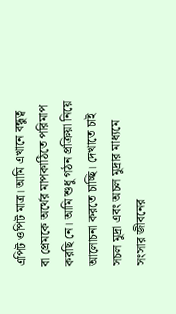এপিট ওপিট মাত্র। আমি এখানে বন্ধুত্ব বা প্রেমকে অর্থের মাপকাঠিতে পরিমাপ করছি নে। আমি শুধু গঠন প্রক্রিয়া নিয়ে আলোচনা করতে চাচ্ছি। দেখাতে চাই সচল মুদ্রা এবং অচল মুদ্রার মাধ্যমে সংসার জীবনের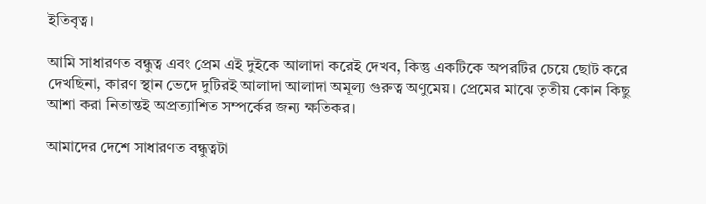ইতিবৃত্ব।

আমি সাধারণত বন্ধুত্ব এবং প্রেম এই দুইকে আলাদা করেই দেখব, কিন্তু একটিকে অপরটির চেয়ে ছোট করে দেখছিনা, কারণ স্থান ভেদে দুটিরই আলাদা আলাদা অমূল্য গুরুত্ব অণুমেয়। প্রেমের মাঝে তৃতীয় কোন কিছু আশা করা নিতান্তই অপ্রত্যাশিত সম্পর্কের জন্য ক্ষতিকর।

আমাদের দেশে সাধারণত বন্ধুত্বটা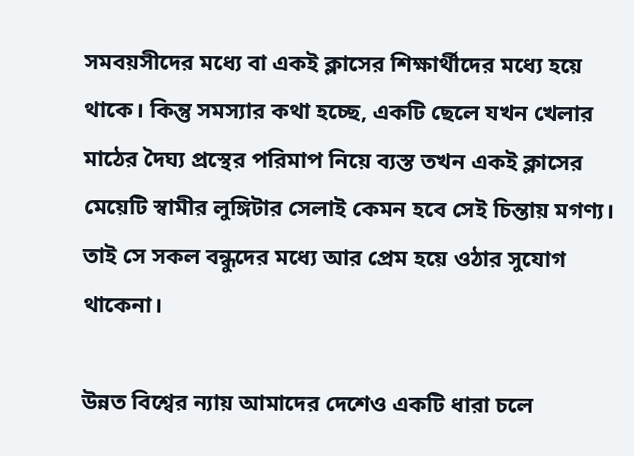সমবয়সীদের মধ্যে বা একই ক্লাসের শিক্ষার্থীদের মধ্যে হয়ে থাকে। কিন্তু সমস্যার কথা হচ্ছে, একটি ছেলে যখন খেলার মাঠের দৈঘ্য প্রস্থের পরিমাপ নিয়ে ব্যস্ত তখন একই ক্লাসের মেয়েটি স্বামীর লুঙ্গিটার সেলাই কেমন হবে সেই চিন্তায় মগণ্য। তাই সে সকল বন্ধুদের মধ্যে আর প্রেম হয়ে ওঠার সুযোগ থাকেনা।

উন্নত বিশ্বের ন্যায় আমাদের দেশেও একটি ধারা চলে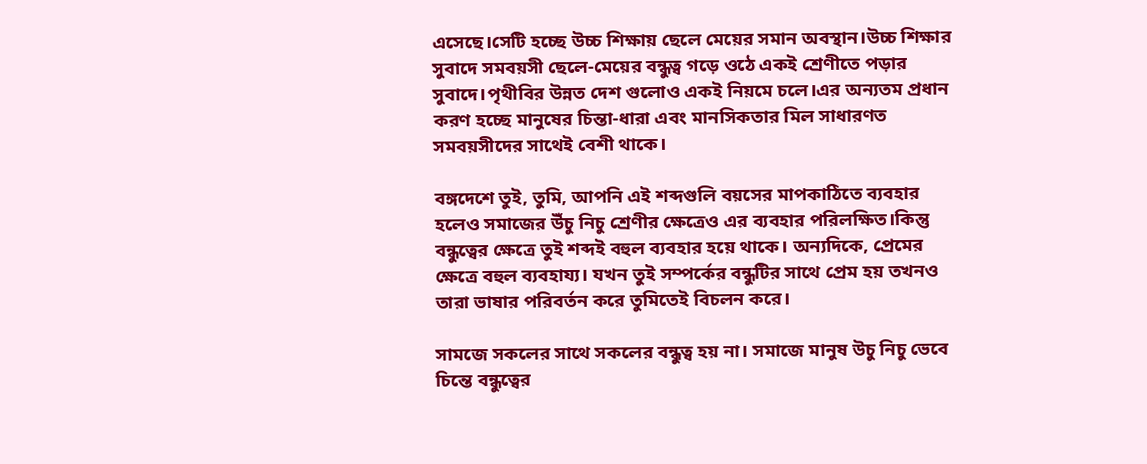এসেছে।সেটি হচ্ছে উচ্চ শিক্ষায় ছেলে মেয়ের সমান অবস্থান।উচ্চ শিক্ষার সুবাদে সমবয়সী ছেলে-মেয়ের বন্ধুত্ব গড়ে ওঠে একই শ্রেণীতে পড়ার সুবাদে।পৃথীবির উন্নত দেশ গুলোও একই নিয়মে চলে।এর অন্যতম প্রধান করণ হচ্ছে মানুষের চিন্তা-ধারা এবং মানসিকতার মিল সাধারণত সমবয়সীদের সাথেই বেশী থাকে।

বঙ্গদেশে তুই, তুমি, আপনি এই শব্দগুলি বয়সের মাপকাঠিতে ব্যবহার হলেও সমাজের উঁচু নিচু শ্রেণীর ক্ষেত্রেও এর ব্যবহার পরিলক্ষিত।কিন্তু বন্ধুত্বের ক্ষেত্রে তুই শব্দই বহুল ব্যবহার হয়ে থাকে। অন্যদিকে, প্রেমের ক্ষেত্রে বহুল ব্যবহায্য। যখন তুই সম্পর্কের বন্ধুটির সাথে প্রেম হয় তখনও তারা ভাষার পরিবর্তন করে তুমিতেই বিচলন করে।

সামজে সকলের সাথে সকলের বন্ধুত্ব হয় না। সমাজে মানুষ উচু নিচু ভেবে চিন্তে বন্ধুত্বের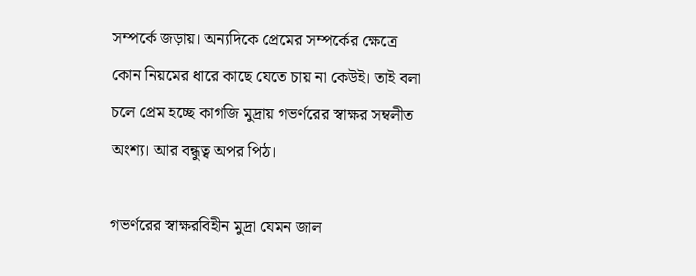সম্পর্কে জড়ায়। অন্যদিকে প্রেমের সম্পর্কের ক্ষেত্রে কোন নিয়মের ধারে কাছে যেতে চায় না কেউই। তাই বলা চলে প্রেম হচ্ছে কাগজি মুদ্রায় গভর্ণরের স্বাক্ষর সম্বলীত অংশ্য। আর বন্ধুত্ব অপর পিঠ।

গভর্ণরের স্বাক্ষরবিহীন মুদ্রা যেমন জাল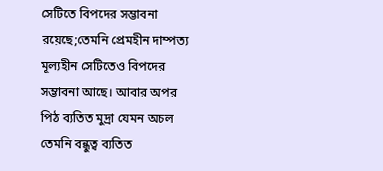সেটিতে বিপদের সম্ভাবনা রয়েছে;তেমনি প্রেমহীন দাম্পত্য মূল্যহীন সেটিতেও বিপদের সম্ভাবনা আছে। আবার অপর পিঠ ব্যতিত মুদ্রা যেমন অচল তেমনি বন্ধুত্ব ব্যতিত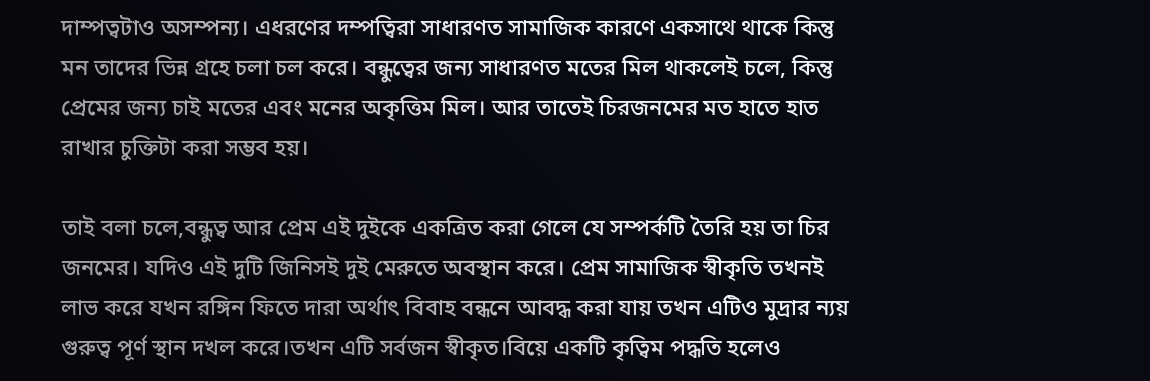দাম্পত্বটাও অসম্পন্য। এধরণের দম্পত্বিরা সাধারণত সামাজিক কারণে একসাথে থাকে কিন্তু মন তাদের ভিন্ন গ্রহে চলা চল করে। বন্ধুত্বের জন্য সাধারণত মতের মিল থাকলেই চলে, কিন্তু প্রেমের জন্য চাই মতের এবং মনের অকৃত্তিম মিল। আর তাতেই চিরজনমের মত হাতে হাত রাখার চুক্তিটা করা সম্ভব হয়।

তাই বলা চলে,বন্ধুত্ব আর প্রেম এই দুইকে একত্রিত করা গেলে যে সম্পর্কটি তৈরি হয় তা চির জনমের। যদিও এই দুটি জিনিসই দুই মেরুতে অবস্থান করে। প্রেম সামাজিক স্বীকৃতি তখনই লাভ করে যখন রঙ্গিন ফিতে দারা অর্থাৎ বিবাহ বন্ধনে আবদ্ধ করা যায় তখন এটিও মুদ্রার ন্যয় গুরুত্ব পূর্ণ স্থান দখল করে।তখন এটি সর্বজন স্বীকৃত।বিয়ে একটি কৃত্বিম পদ্ধতি হলেও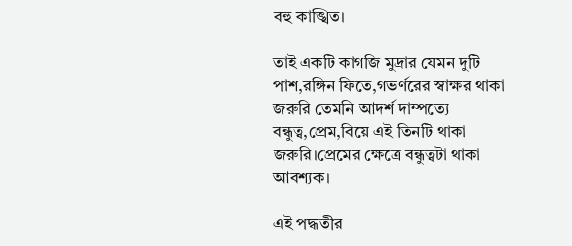বহু কাঙ্খিত।

তাই একটি কাগজি মুদ্রার যেমন দুটি পাশ,রঙ্গিন ফিতে,গভর্ণরের স্বাক্ষর থাকা জরুরি তেমনি আদর্শ দাম্পত্যে বন্ধুত্ব,প্রেম,বিয়ে এই তিনটি থাকা জরুরি।প্রেমের ক্ষেত্রে বন্ধুত্বটা থাকা আবশ্যক।

এই পদ্ধতীর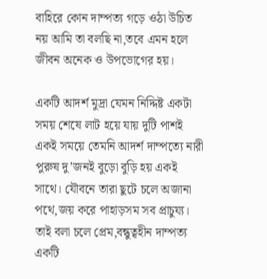বাহিরে কোন দাম্পত্য গড়ে ওঠা উচিত নয় আমি তা বলছি না,তবে এমন হলে জীবন অনেক ও উপভোগের হয়।

একটি আদর্শ মুদ্রা যেমন নিদ্দিষ্ট একটা সময় শেষে লাট হয়ে যায় দুটি পাশই একই সময়ে তেমনি আদর্শ দাম্পত্যে নারী পুরুষ দু’জনই বুড়ো বুড়ি হয় একই সাথে। যৌবনে তারা ছুটে চলে অজানা পথে,জয় করে পাহাড়সম সব প্রাচুয্য।
তাই বলা চলে প্রেম,বন্ধুত্বহীন দাম্পত্য একটি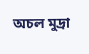অচল মুদ্রা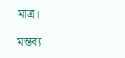মাত্র।

মন্তব্য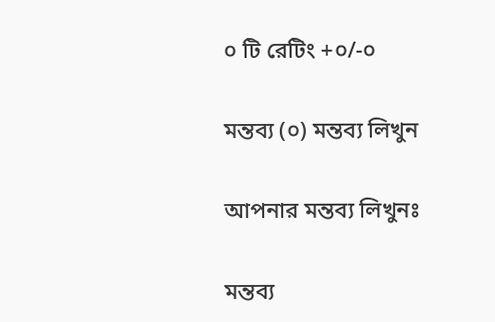০ টি রেটিং +০/-০

মন্তব্য (০) মন্তব্য লিখুন

আপনার মন্তব্য লিখুনঃ

মন্তব্য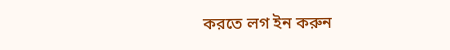করতে লগ ইন করুন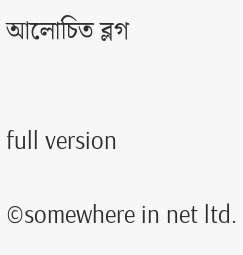আলোচিত ব্লগ


full version

©somewhere in net ltd.